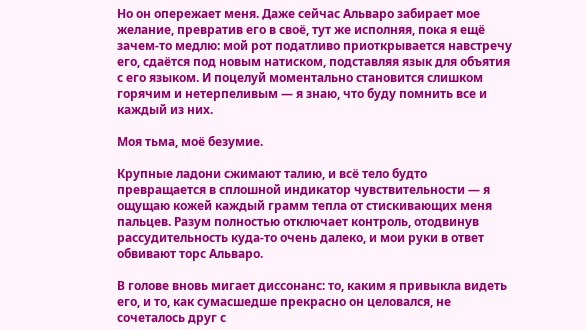Но он опережает меня. Даже сейчас Альваро забирает мое желание, превратив его в своё, тут же исполняя, пока я ещё зачем-то медлю: мой рот податливо приоткрывается навстречу его, сдаётся под новым натиском, подставляя язык для объятия с его языком. И поцелуй моментально становится слишком горячим и нетерпеливым — я знаю, что буду помнить все и каждый из них.

Моя тьма, моё безумие.

Крупные ладони сжимают талию, и всё тело будто превращается в сплошной индикатор чувствительности — я ощущаю кожей каждый грамм тепла от стискивающих меня пальцев. Разум полностью отключает контроль, отодвинув рассудительность куда-то очень далеко, и мои руки в ответ обвивают торс Альваро.

В голове вновь мигает диссонанс: то, каким я привыкла видеть его, и то, как сумасшедше прекрасно он целовался, не сочеталось друг с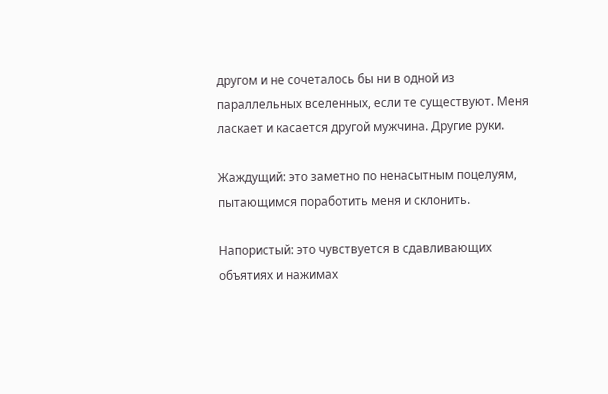другом и не сочеталось бы ни в одной из параллельных вселенных, если те существуют. Меня ласкает и касается другой мужчина. Другие руки.

Жаждущий: это заметно по ненасытным поцелуям, пытающимся поработить меня и склонить.

Напористый: это чувствуется в сдавливающих объятиях и нажимах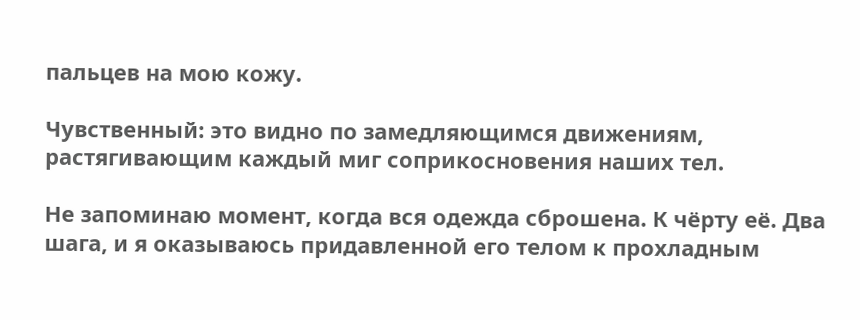пальцев на мою кожу.

Чувственный: это видно по замедляющимся движениям, растягивающим каждый миг соприкосновения наших тел.

Не запоминаю момент, когда вся одежда сброшена. К чёрту её. Два шага, и я оказываюсь придавленной его телом к прохладным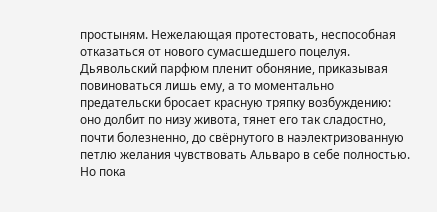простыням. Нежелающая протестовать, неспособная отказаться от нового сумасшедшего поцелуя. Дьявольский парфюм пленит обоняние, приказывая повиноваться лишь ему, а то моментально предательски бросает красную тряпку возбуждению: оно долбит по низу живота, тянет его так сладостно, почти болезненно, до свёрнутого в наэлектризованную петлю желания чувствовать Альваро в себе полностью. Но пока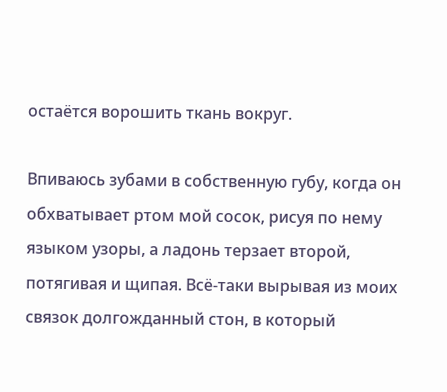остаётся ворошить ткань вокруг.

Впиваюсь зубами в собственную губу, когда он обхватывает ртом мой сосок, рисуя по нему языком узоры, а ладонь терзает второй, потягивая и щипая. Всё-таки вырывая из моих связок долгожданный стон, в который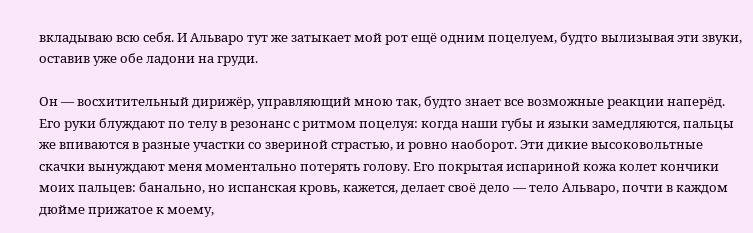вкладываю всю себя. И Альваро тут же затыкает мой рот ещё одним поцелуем, будто вылизывая эти звуки, оставив уже обе ладони на груди.

Он — восхитительный дирижёр, управляющий мною так, будто знает все возможные реакции наперёд. Его руки блуждают по телу в резонанс с ритмом поцелуя: когда наши губы и языки замедляются, пальцы же впиваются в разные участки со звериной страстью, и ровно наоборот. Эти дикие высоковольтные скачки вынуждают меня моментально потерять голову. Его покрытая испариной кожа колет кончики моих пальцев: банально, но испанская кровь, кажется, делает своё дело — тело Альваро, почти в каждом дюйме прижатое к моему,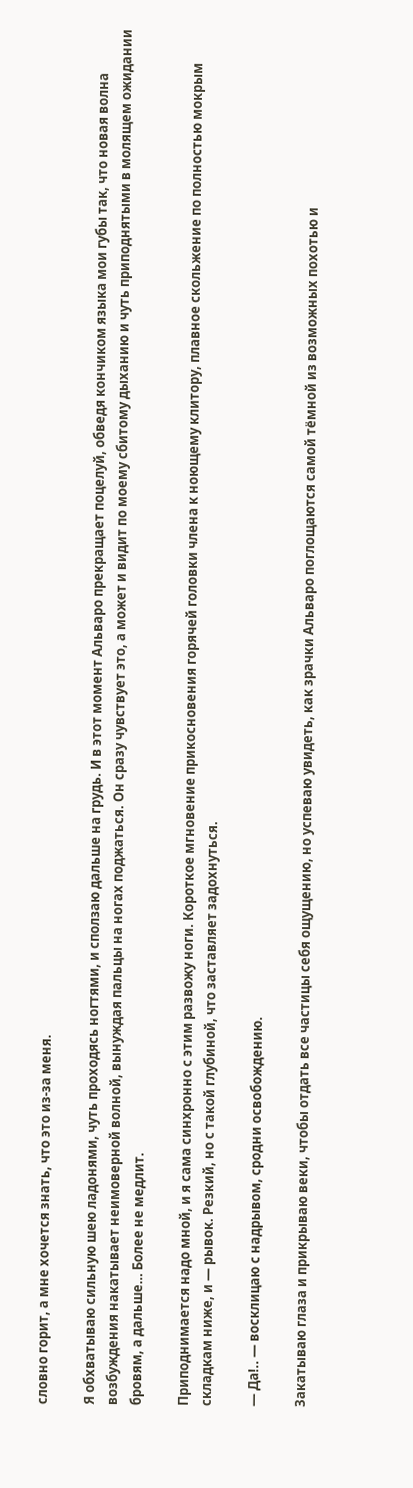словно горит, а мне хочется знать, что это из-за меня.

Я обхватываю сильную шею ладонями, чуть проходясь ногтями, и сползаю дальше на грудь. И в этот момент Альваро прекращает поцелуй, обведя кончиком языка мои губы так, что новая волна возбуждения накатывает неимоверной волной, вынуждая пальцы на ногах поджаться. Он сразу чувствует это, а может и видит по моему сбитому дыханию и чуть приподнятыми в молящем ожидании бровям, а дальше… Более не медлит.

Приподнимается надо мной, и я сама синхронно с этим развожу ноги. Короткое мгновение прикосновения горячей головки члена к ноющему клитору, плавное скольжение по полностью мокрым складкам ниже, и — рывок. Резкий, но с такой глубиной, что заставляет задохнуться.

— Да!.. — восклицаю с надрывом, сродни освобождению.

Закатываю глаза и прикрываю веки, чтобы отдать все частицы себя ощущению, но успеваю увидеть, как зрачки Альваро поглощаются самой тёмной из возможных похотью и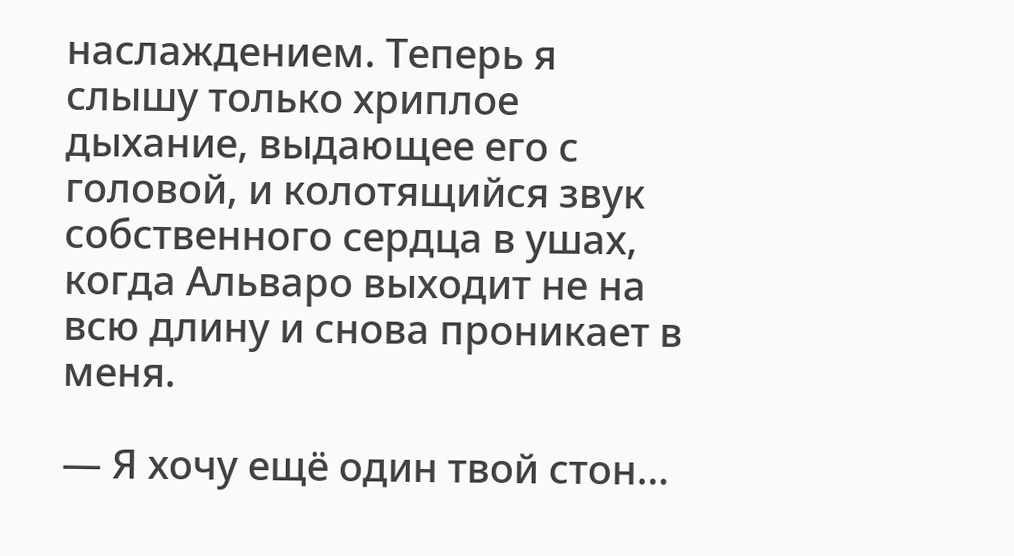наслаждением. Теперь я слышу только хриплое дыхание, выдающее его с головой, и колотящийся звук собственного сердца в ушах, когда Альваро выходит не на всю длину и снова проникает в меня.

— Я хочу ещё один твой стон…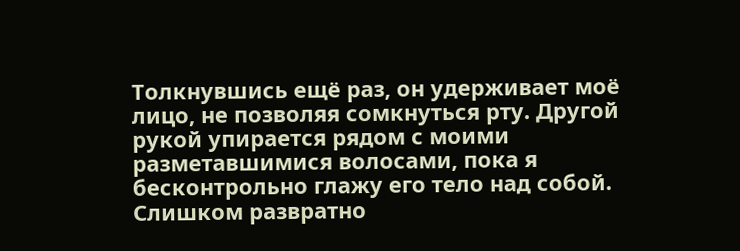Толкнувшись ещё раз, он удерживает моё лицо, не позволяя сомкнуться рту. Другой рукой упирается рядом с моими разметавшимися волосами, пока я бесконтрольно глажу его тело над собой. Слишком развратно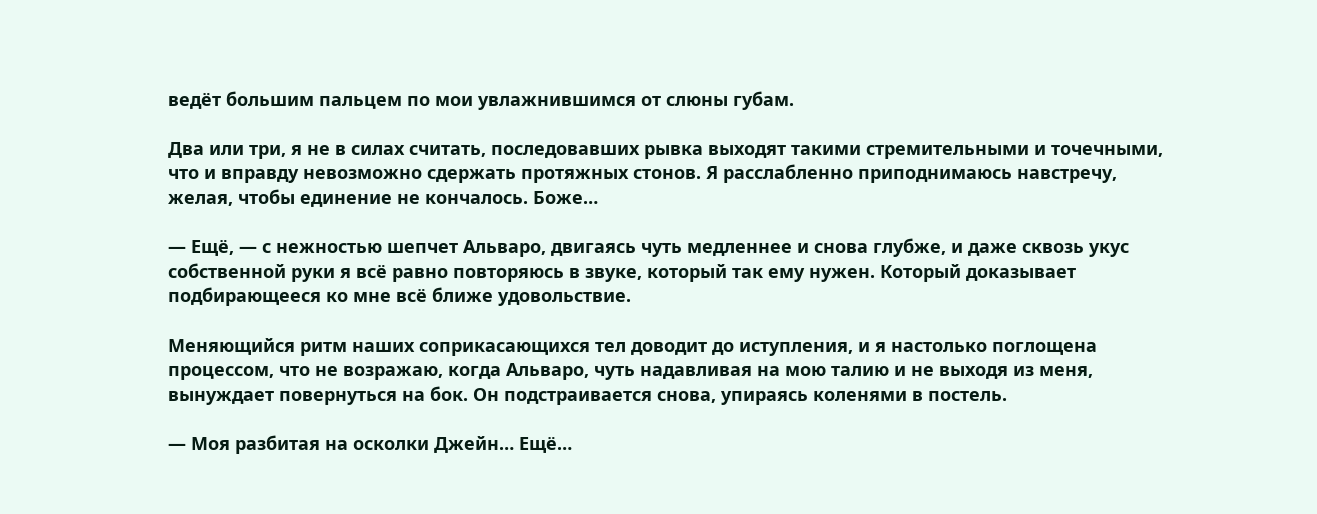ведёт большим пальцем по мои увлажнившимся от слюны губам.

Два или три, я не в силах считать, последовавших рывка выходят такими стремительными и точечными, что и вправду невозможно сдержать протяжных стонов. Я расслабленно приподнимаюсь навстречу, желая, чтобы единение не кончалось. Боже…

— Ещё, — с нежностью шепчет Альваро, двигаясь чуть медленнее и снова глубже, и даже сквозь укус собственной руки я всё равно повторяюсь в звуке, который так ему нужен. Который доказывает подбирающееся ко мне всё ближе удовольствие.

Меняющийся ритм наших соприкасающихся тел доводит до иступления, и я настолько поглощена процессом, что не возражаю, когда Альваро, чуть надавливая на мою талию и не выходя из меня, вынуждает повернуться на бок. Он подстраивается снова, упираясь коленями в постель.

— Моя разбитая на осколки Джейн… Ещё…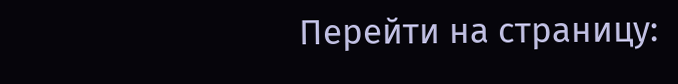Перейти на страницу: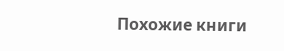Похожие книги